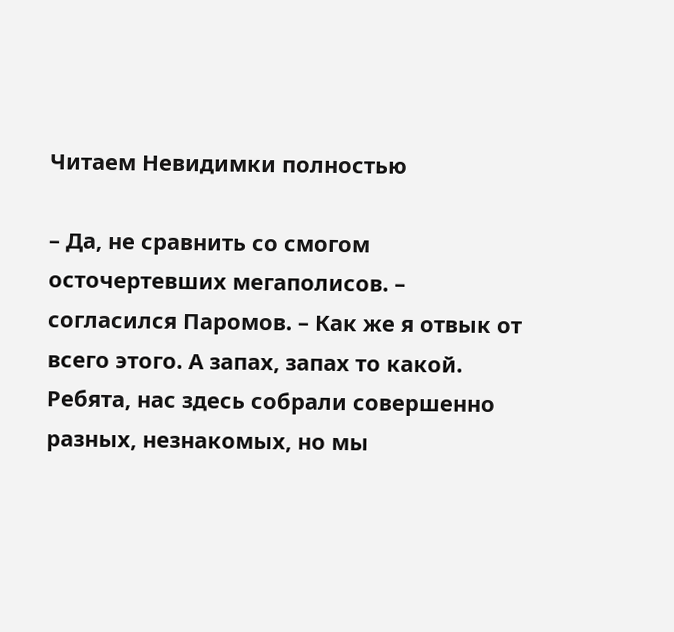Читаем Невидимки полностью

– Да, не сравнить со смогом осточертевших мегаполисов. – согласился Паромов. – Как же я отвык от всего этого. А запах, запах то какой. Ребята, нас здесь собрали совершенно разных, незнакомых, но мы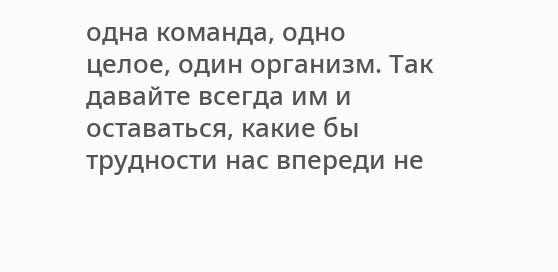одна команда, одно целое, один организм. Так давайте всегда им и оставаться, какие бы трудности нас впереди не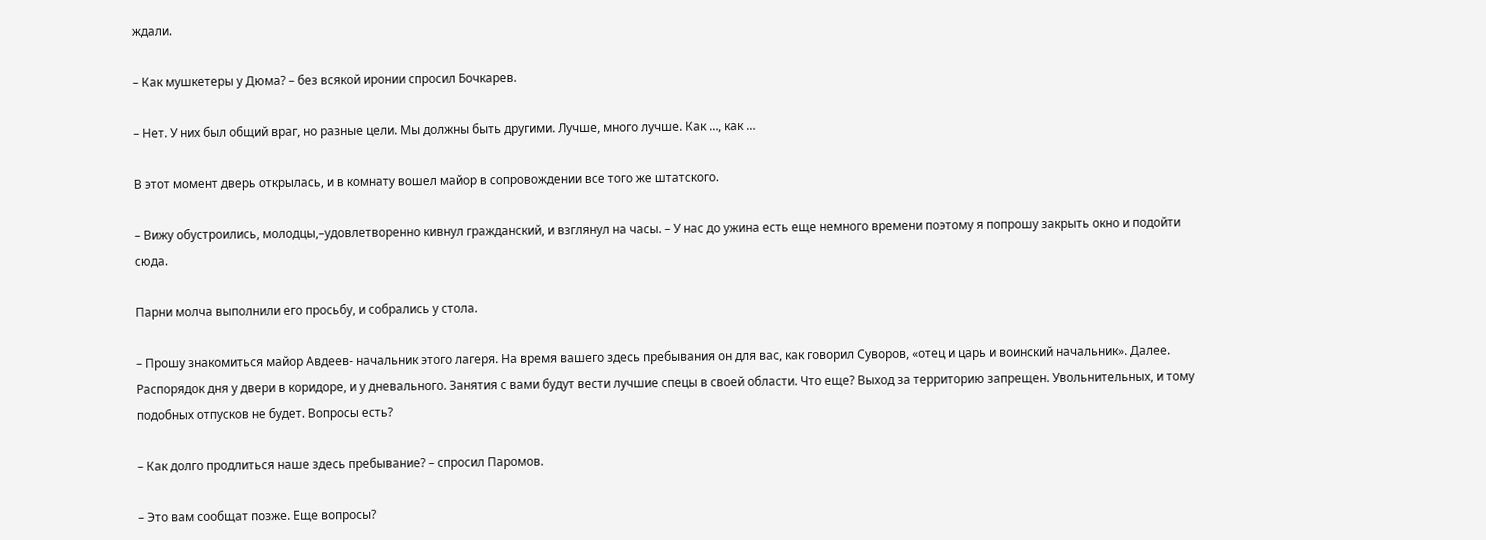ждали.

– Как мушкетеры у Дюма? – без всякой иронии спросил Бочкарев.

– Нет. У них был общий враг, но разные цели. Мы должны быть другими. Лучше, много лучше. Как …, как …

В этот момент дверь открылась, и в комнату вошел майор в сопровождении все того же штатского.

– Вижу обустроились, молодцы,–удовлетворенно кивнул гражданский, и взглянул на часы. – У нас до ужина есть еще немного времени поэтому я попрошу закрыть окно и подойти сюда.

Парни молча выполнили его просьбу, и собрались у стола.

– Прошу знакомиться майор Авдеев- начальник этого лагеря. На время вашего здесь пребывания он для вас, как говорил Суворов, «отец и царь и воинский начальник». Далее. Распорядок дня у двери в коридоре, и у дневального. Занятия с вами будут вести лучшие спецы в своей области. Что еще? Выход за территорию запрещен. Увольнительных, и тому подобных отпусков не будет. Вопросы есть?

– Как долго продлиться наше здесь пребывание? – спросил Паромов.

– Это вам сообщат позже. Еще вопросы?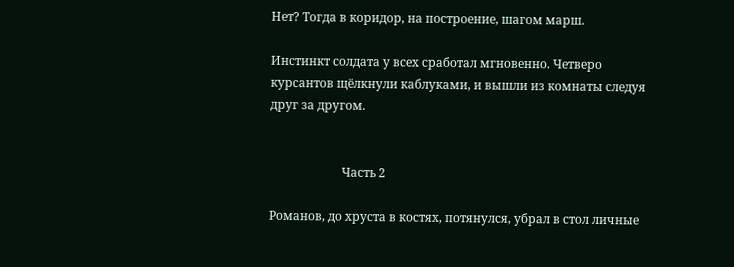Нет? Тогда в коридор, на построение, шагом марш.

Инстинкт солдата у всех сработал мгновенно. Четверо курсантов щёлкнули каблуками, и вышли из комнаты следуя друг за другом.


                        Часть 2

Романов, до хруста в костях, потянулся, убрал в стол личные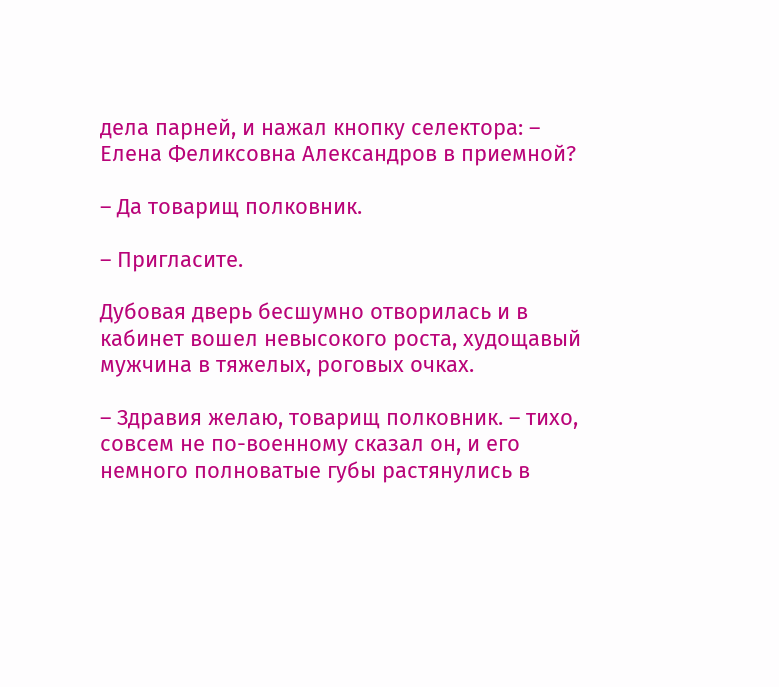дела парней, и нажал кнопку селектора: – Елена Феликсовна Александров в приемной?

– Да товарищ полковник.

– Пригласите.

Дубовая дверь бесшумно отворилась и в кабинет вошел невысокого роста, худощавый мужчина в тяжелых, роговых очках.

– Здравия желаю, товарищ полковник. – тихо, совсем не по-военному сказал он, и его немного полноватые губы растянулись в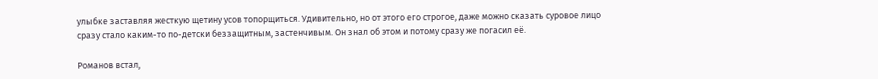улыбке заставляя жесткую щетину усов топорщиться. Удивительно, но от этого его строгое, даже можно сказать суровое лицо сразу стало каким-то по-детски беззащитным, застенчивым. Он знал об этом и потому сразу же погасил её.

Романов встал,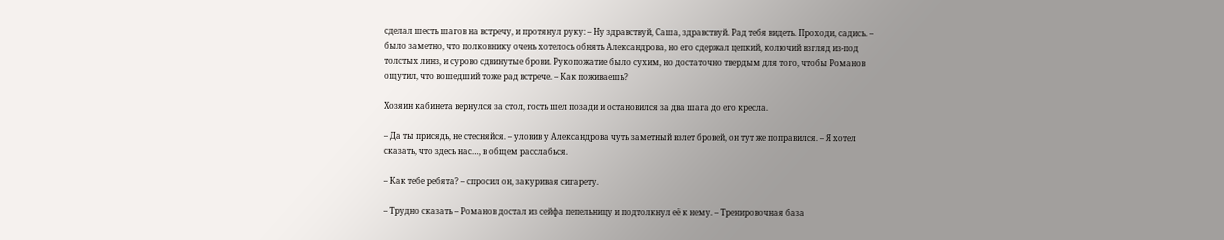сделал шесть шагов на встречу, и протянул руку: – Ну здравствуй, Саша, здравствуй. Рад тебя видеть. Проходи, садись. – было заметно, что полковнику очень хотелось обнять Александрова, но его сдержал цепкий, колючий взгляд из-под толстых линз, и сурово сдвинутые брови. Рукопожатие было сухим, но достаточно твердым для того, чтобы Романов ощутил, что вошедший тоже рад встрече. – Как поживаешь?

Хозяин кабинета вернулся за стол, гость шел позади и остановился за два шага до его кресла.

– Да ты присядь, не стесняйся. – уловив у Александрова чуть заметный взлет бровей, он тут же поправился. – Я хотел сказать, что здесь нас…, в общем расслабься.

– Как тебе ребята? – спросил он, закуривая сигарету.

– Трудно сказать – Романов достал из сейфа пепельницу и подтолкнул её к нему. – Тренировочная база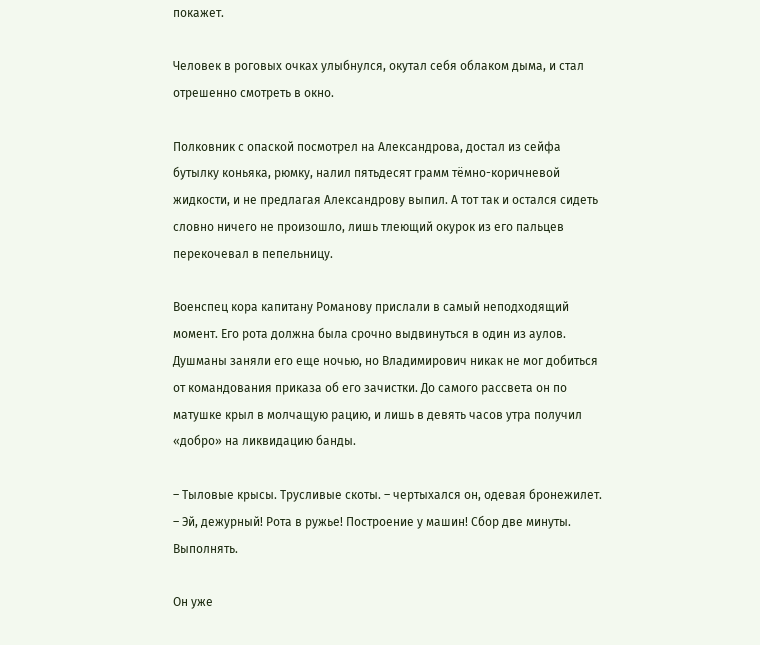покажет.

Человек в роговых очках улыбнулся, окутал себя облаком дыма, и стал отрешенно смотреть в окно.

Полковник с опаской посмотрел на Александрова, достал из сейфа бутылку коньяка, рюмку, налил пятьдесят грамм тёмно-коричневой жидкости, и не предлагая Александрову выпил. А тот так и остался сидеть словно ничего не произошло, лишь тлеющий окурок из его пальцев перекочевал в пепельницу.

Военспец кора капитану Романову прислали в самый неподходящий момент. Его рота должна была срочно выдвинуться в один из аулов. Душманы заняли его еще ночью, но Владимирович никак не мог добиться от командования приказа об его зачистки. До самого рассвета он по матушке крыл в молчащую рацию, и лишь в девять часов утра получил «добро» на ликвидацию банды.

– Тыловые крысы. Трусливые скоты. – чертыхался он, одевая бронежилет. – Эй, дежурный! Рота в ружье! Построение у машин! Сбор две минуты. Выполнять.

Он уже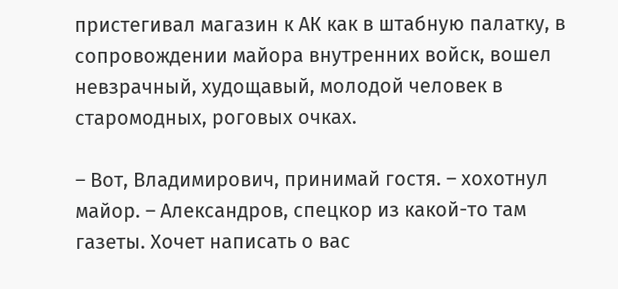пристегивал магазин к АК как в штабную палатку, в сопровождении майора внутренних войск, вошел невзрачный, худощавый, молодой человек в старомодных, роговых очках.

– Вот, Владимирович, принимай гостя. – хохотнул майор. – Александров, спецкор из какой-то там газеты. Хочет написать о вас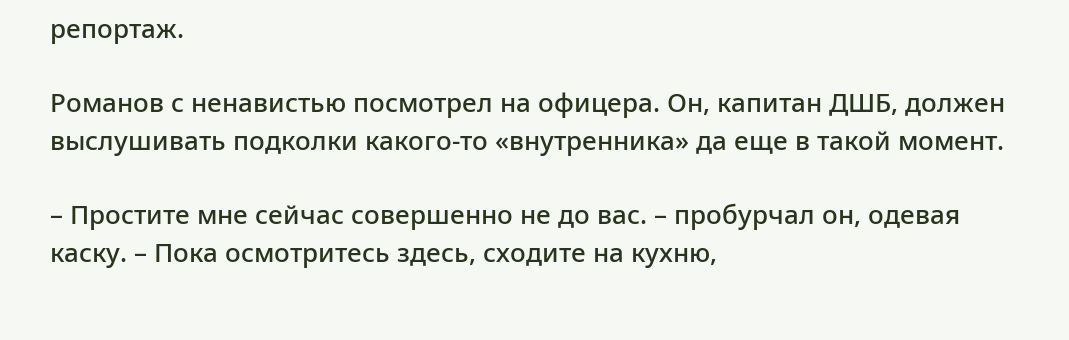репортаж.

Романов с ненавистью посмотрел на офицера. Он, капитан ДШБ, должен выслушивать подколки какого-то «внутренника» да еще в такой момент.

– Простите мне сейчас совершенно не до вас. – пробурчал он, одевая каску. – Пока осмотритесь здесь, сходите на кухню,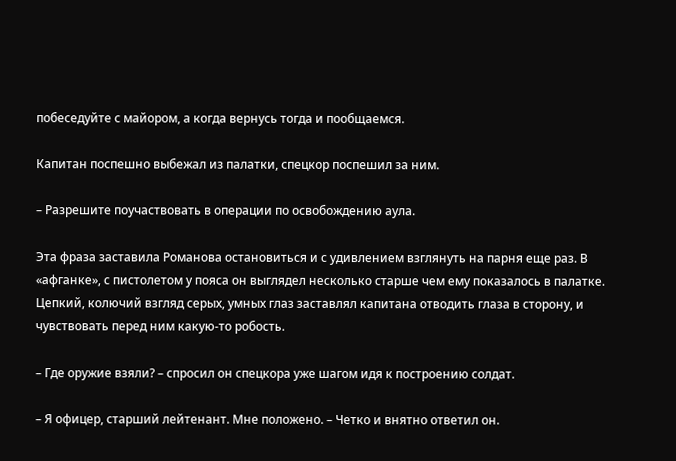побеседуйте с майором, а когда вернусь тогда и пообщаемся.

Капитан поспешно выбежал из палатки, спецкор поспешил за ним.

– Разрешите поучаствовать в операции по освобождению аула.

Эта фраза заставила Романова остановиться и с удивлением взглянуть на парня еще раз. В «афганке», с пистолетом у пояса он выглядел несколько старше чем ему показалось в палатке. Цепкий, колючий взгляд серых, умных глаз заставлял капитана отводить глаза в сторону, и чувствовать перед ним какую-то робость.

– Где оружие взяли? – спросил он спецкора уже шагом идя к построению солдат.

– Я офицер, старший лейтенант. Мне положено. – Четко и внятно ответил он.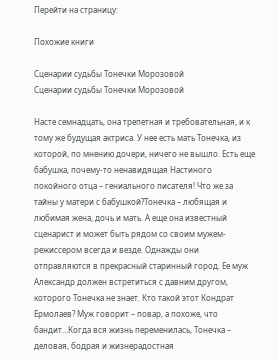Перейти на страницу:

Похожие книги

Сценарии судьбы Тонечки Морозовой
Сценарии судьбы Тонечки Морозовой

Насте семнадцать, она трепетная и требовательная, и к тому же будущая актриса. У нее есть мать Тонечка, из которой, по мнению дочери, ничего не вышло. Есть еще бабушка, почему-то ненавидящая Настиного покойного отца – гениального писателя! Что же за тайны у матери с бабушкой?Тонечка – любящая и любимая жена, дочь и мать. А еще она известный сценарист и может быть рядом со своим мужем-режиссером всегда и везде. Однажды они отправляются в прекрасный старинный город. Ее муж Александр должен встретиться с давним другом, которого Тонечка не знает. Кто такой этот Кондрат Ермолаев? Муж говорит – повар, а похоже, что бандит…Когда вся жизнь переменилась, Тонечка – деловая, бодрая и жизнерадостная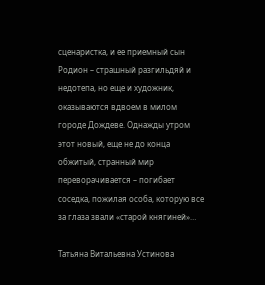сценаристка, и ее приемный сын Родион – страшный разгильдяй и недотепа, но еще и художник, оказываются вдвоем в милом городе Дождеве. Однажды утром этот новый, еще не до конца обжитый, странный мир переворачивается – погибает соседка, пожилая особа, которую все за глаза звали «старой княгиней»…

Татьяна Витальевна Устинова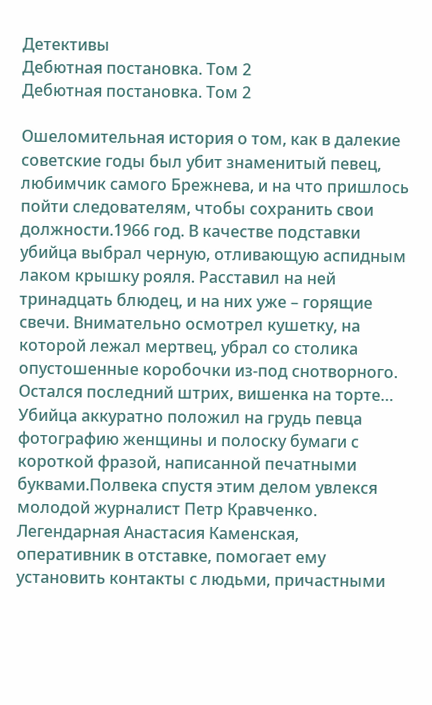Детективы
Дебютная постановка. Том 2
Дебютная постановка. Том 2

Ошеломительная история о том, как в далекие советские годы был убит знаменитый певец, любимчик самого Брежнева, и на что пришлось пойти следователям, чтобы сохранить свои должности.1966 год. В качестве подставки убийца выбрал черную, отливающую аспидным лаком крышку рояля. Расставил на ней тринадцать блюдец, и на них уже – горящие свечи. Внимательно осмотрел кушетку, на которой лежал мертвец, убрал со столика опустошенные коробочки из-под снотворного. Остался последний штрих, вишенка на торте… Убийца аккуратно положил на грудь певца фотографию женщины и полоску бумаги с короткой фразой, написанной печатными буквами.Полвека спустя этим делом увлекся молодой журналист Петр Кравченко. Легендарная Анастасия Каменская, оперативник в отставке, помогает ему установить контакты с людьми, причастными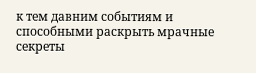к тем давним событиям и способными раскрыть мрачные секреты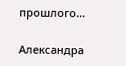прошлого…

Александра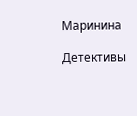Маринина

Детективы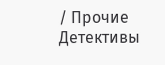/ Прочие Детективы